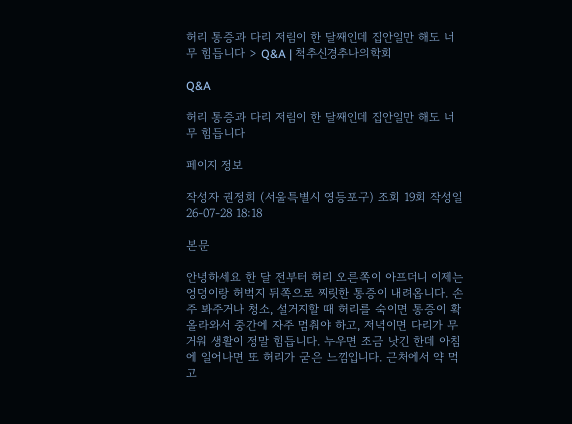허리 통증과 다리 저림이 한 달째인데 집안일만 해도 너무 힘듭니다 > Q&A | 척추신경추나의학회

Q&A

허리 통증과 다리 저림이 한 달째인데 집안일만 해도 너무 힘듭니다

페이지 정보

작성자 권정희 (서울특별시 영등포구) 조회 19회 작성일 26-07-28 18:18

본문

안녕하세요 한 달 전부터 허리 오른쪽이 아프더니 이제는 엉덩이랑 허벅지 뒤쪽으로 찌릿한 통증이 내려옵니다. 손주 봐주거나 청소, 설거지할 때 허리를 숙이면 통증이 확 올라와서 중간에 자주 멈춰야 하고, 저녁이면 다리가 무거워 생활이 정말 힘듭니다. 누우면 조금 낫긴 한데 아침에 일어나면 또 허리가 굳은 느낌입니다. 근처에서 약 먹고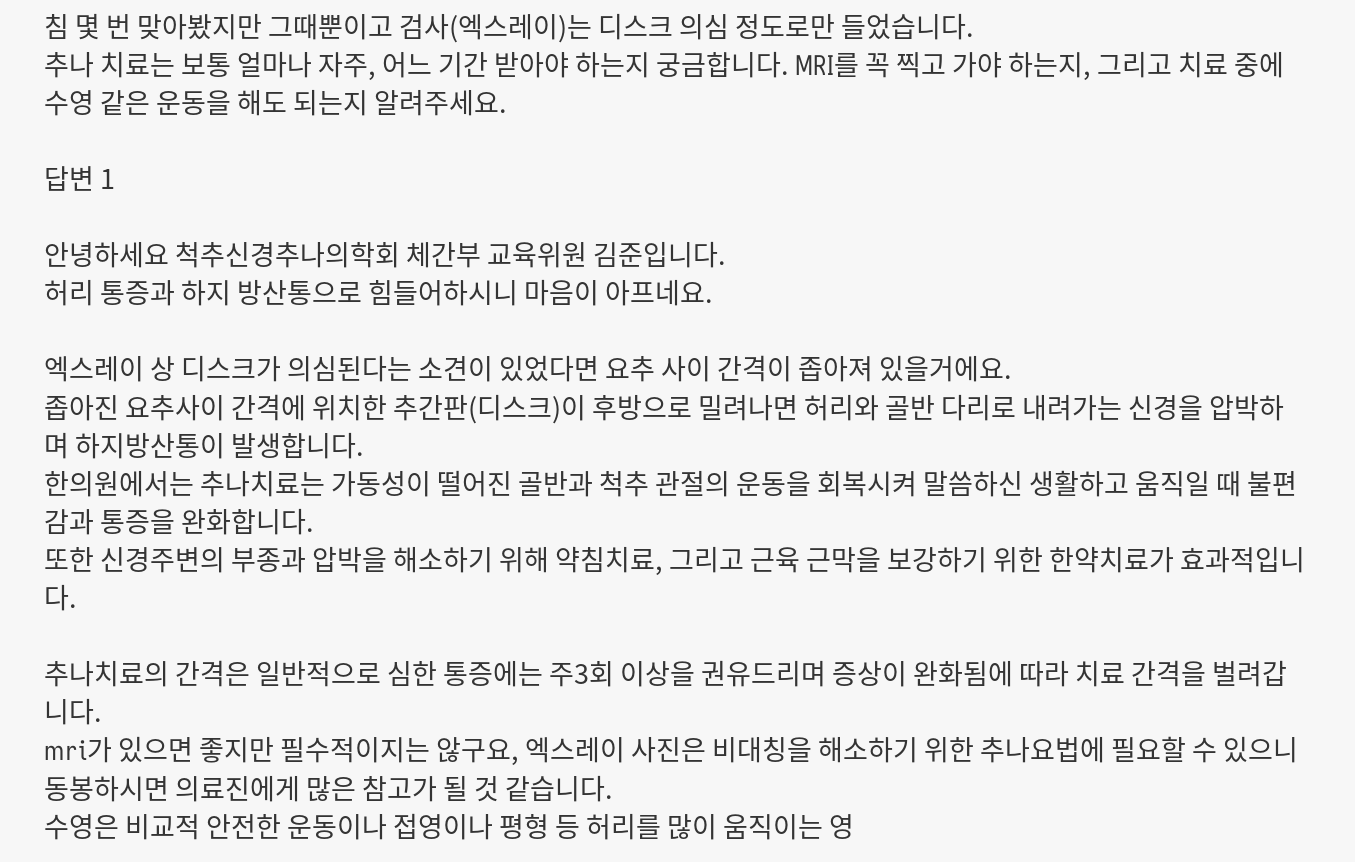침 몇 번 맞아봤지만 그때뿐이고 검사(엑스레이)는 디스크 의심 정도로만 들었습니다.
추나 치료는 보통 얼마나 자주, 어느 기간 받아야 하는지 궁금합니다. MRI를 꼭 찍고 가야 하는지, 그리고 치료 중에 수영 같은 운동을 해도 되는지 알려주세요.

답변 1

안녕하세요 척추신경추나의학회 체간부 교육위원 김준입니다.
허리 통증과 하지 방산통으로 힘들어하시니 마음이 아프네요.

엑스레이 상 디스크가 의심된다는 소견이 있었다면 요추 사이 간격이 좁아져 있을거에요.
좁아진 요추사이 간격에 위치한 추간판(디스크)이 후방으로 밀려나면 허리와 골반 다리로 내려가는 신경을 압박하며 하지방산통이 발생합니다.
한의원에서는 추나치료는 가동성이 떨어진 골반과 척추 관절의 운동을 회복시켜 말씀하신 생활하고 움직일 때 불편감과 통증을 완화합니다.
또한 신경주변의 부종과 압박을 해소하기 위해 약침치료, 그리고 근육 근막을 보강하기 위한 한약치료가 효과적입니다.

추나치료의 간격은 일반적으로 심한 통증에는 주3회 이상을 권유드리며 증상이 완화됨에 따라 치료 간격을 벌려갑니다.
mri가 있으면 좋지만 필수적이지는 않구요, 엑스레이 사진은 비대칭을 해소하기 위한 추나요법에 필요할 수 있으니 동봉하시면 의료진에게 많은 참고가 될 것 같습니다.
수영은 비교적 안전한 운동이나 접영이나 평형 등 허리를 많이 움직이는 영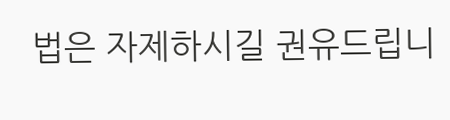법은 자제하시길 권유드립니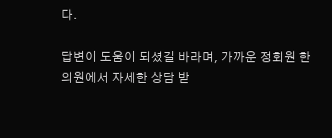다.

답변이 도움이 되셨길 바라며, 가까운 정회원 한의원에서 자세한 상담 받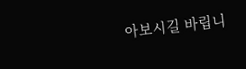아보시길 바립니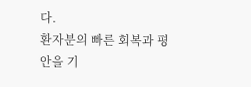다.
환자분의 빠른 회복과 평안을 기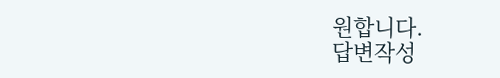원합니다.
답변작성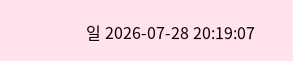일 2026-07-28 20:19:07